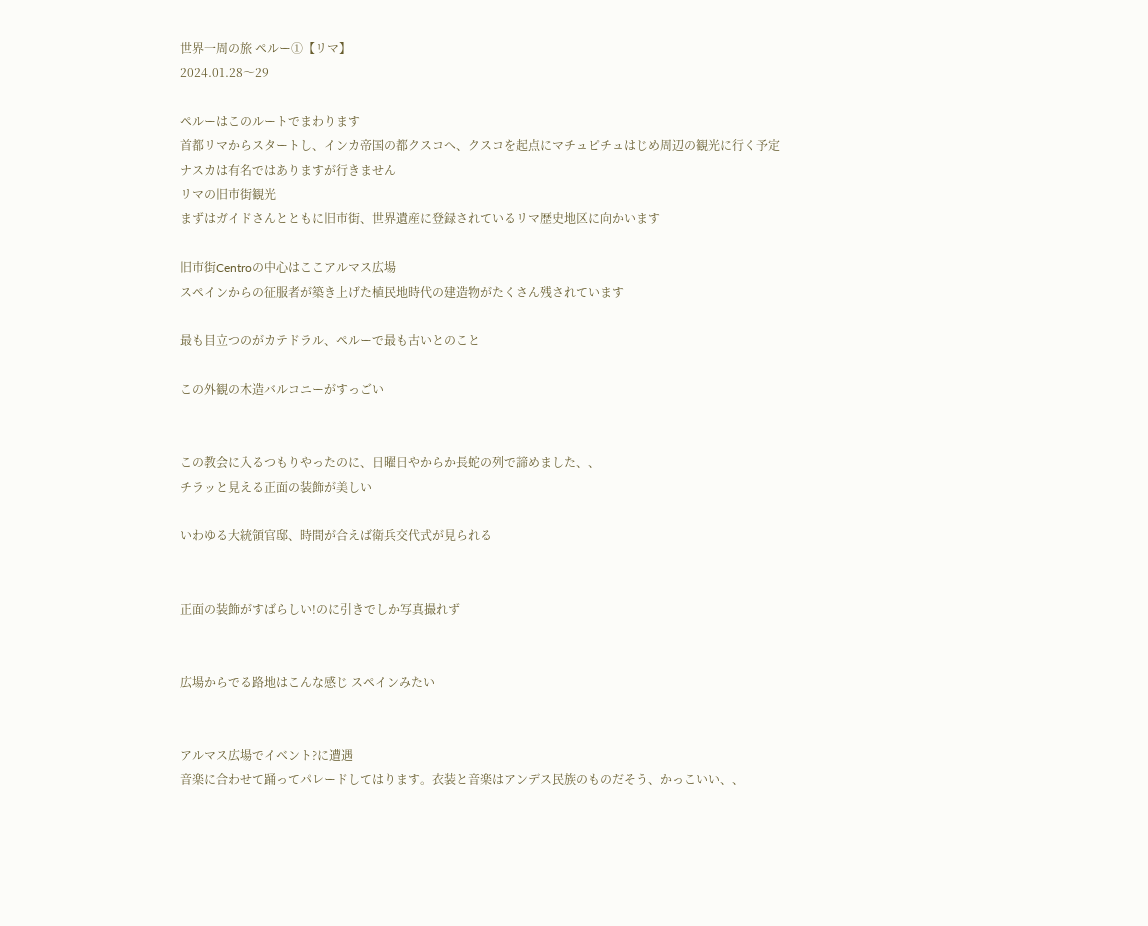世界一周の旅 ペルー①【リマ】
2024.01.28〜29

ペルーはこのルートでまわります
首都リマからスタートし、インカ帝国の都クスコへ、クスコを起点にマチュピチュはじめ周辺の観光に行く予定
ナスカは有名ではありますが行きません
リマの旧市街観光
まずはガイドさんとともに旧市街、世界遺産に登録されているリマ歴史地区に向かいます

旧市街Centroの中心はここアルマス広場
スペインからの征服者が築き上げた植民地時代の建造物がたくさん残されています

最も目立つのがカテドラル、ペルーで最も古いとのこと

この外観の木造バルコニーがすっごい


この教会に入るつもりやったのに、日曜日やからか長蛇の列で諦めました、、
チラッと見える正面の装飾が美しい

いわゆる大統領官邸、時間が合えば衛兵交代式が見られる


正面の装飾がすばらしい!のに引きでしか写真撮れず


広場からでる路地はこんな感じ スペインみたい


アルマス広場でイベント?に遭遇
音楽に合わせて踊ってパレードしてはります。衣装と音楽はアンデス民族のものだそう、かっこいい、、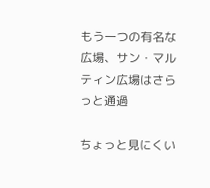もう一つの有名な広場、サン・マルティン広場はさらっと通過

ちょっと見にくい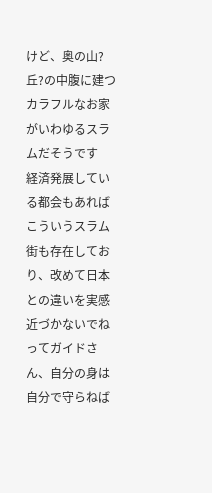けど、奥の山?丘?の中腹に建つカラフルなお家がいわゆるスラムだそうです
経済発展している都会もあればこういうスラム街も存在しており、改めて日本との違いを実感
近づかないでねってガイドさん、自分の身は自分で守らねば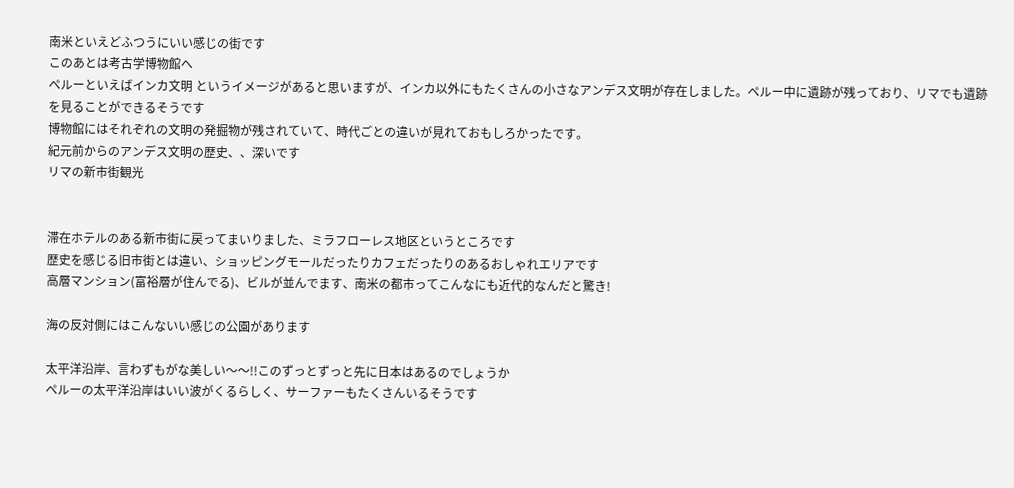南米といえどふつうにいい感じの街です
このあとは考古学博物館へ
ペルーといえばインカ文明 というイメージがあると思いますが、インカ以外にもたくさんの小さなアンデス文明が存在しました。ペルー中に遺跡が残っており、リマでも遺跡を見ることができるそうです
博物館にはそれぞれの文明の発掘物が残されていて、時代ごとの違いが見れておもしろかったです。
紀元前からのアンデス文明の歴史、、深いです
リマの新市街観光


滞在ホテルのある新市街に戻ってまいりました、ミラフローレス地区というところです
歴史を感じる旧市街とは違い、ショッピングモールだったりカフェだったりのあるおしゃれエリアです
高層マンション(富裕層が住んでる)、ビルが並んでます、南米の都市ってこんなにも近代的なんだと驚き!

海の反対側にはこんないい感じの公園があります

太平洋沿岸、言わずもがな美しい〜〜!!このずっとずっと先に日本はあるのでしょうか
ペルーの太平洋沿岸はいい波がくるらしく、サーファーもたくさんいるそうです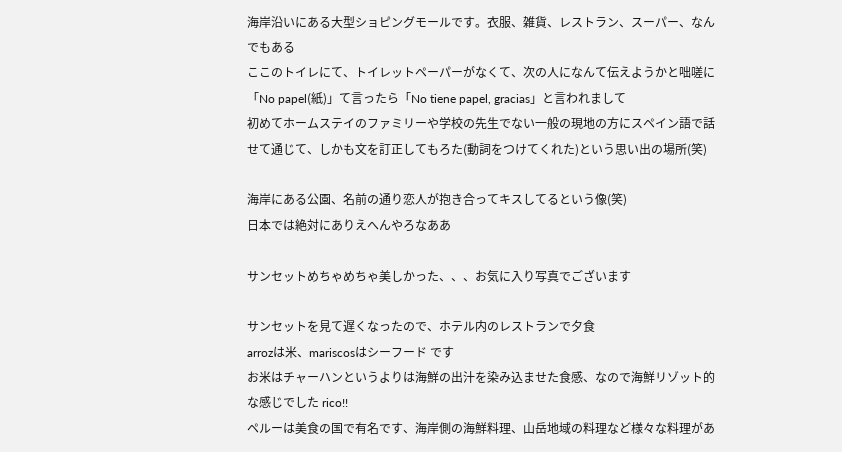海岸沿いにある大型ショピングモールです。衣服、雑貨、レストラン、スーパー、なんでもある
ここのトイレにて、トイレットペーパーがなくて、次の人になんて伝えようかと咄嗟に「No papel(紙)」て言ったら「No tiene papel, gracias」と言われまして
初めてホームステイのファミリーや学校の先生でない一般の現地の方にスペイン語で話せて通じて、しかも文を訂正してもろた(動詞をつけてくれた)という思い出の場所(笑)

海岸にある公園、名前の通り恋人が抱き合ってキスしてるという像(笑)
日本では絶対にありえへんやろなああ

サンセットめちゃめちゃ美しかった、、、お気に入り写真でございます

サンセットを見て遅くなったので、ホテル内のレストランで夕食
arrozは米、mariscosはシーフード です
お米はチャーハンというよりは海鮮の出汁を染み込ませた食感、なので海鮮リゾット的な感じでした rico!!
ペルーは美食の国で有名です、海岸側の海鮮料理、山岳地域の料理など様々な料理があ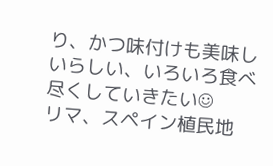り、かつ味付けも美味しいらしい、いろいろ食べ尽くしていきたい☺
リマ、スペイン植民地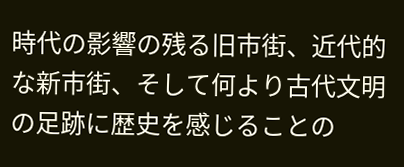時代の影響の残る旧市街、近代的な新市街、そして何より古代文明の足跡に歴史を感じることの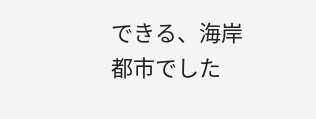できる、海岸都市でした